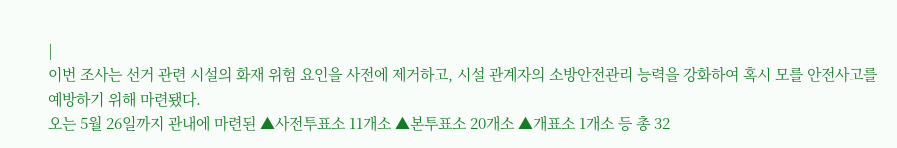|
이번 조사는 선거 관련 시설의 화재 위험 요인을 사전에 제거하고, 시설 관계자의 소방안전관리 능력을 강화하여 혹시 모를 안전사고를 예방하기 위해 마련됐다.
오는 5월 26일까지 관내에 마련된 ▲사전투표소 11개소 ▲본투표소 20개소 ▲개표소 1개소 등 총 32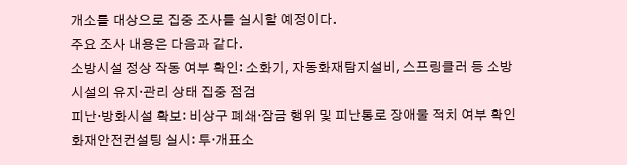개소를 대상으로 집중 조사를 실시할 예정이다.
주요 조사 내용은 다음과 같다.
소방시설 정상 작동 여부 확인: 소화기, 자동화재탐지설비, 스프링클러 등 소방시설의 유지·관리 상태 집중 점검
피난·방화시설 확보: 비상구 폐쇄·잠금 행위 및 피난통로 장애물 적치 여부 확인
화재안전컨설팅 실시: 투·개표소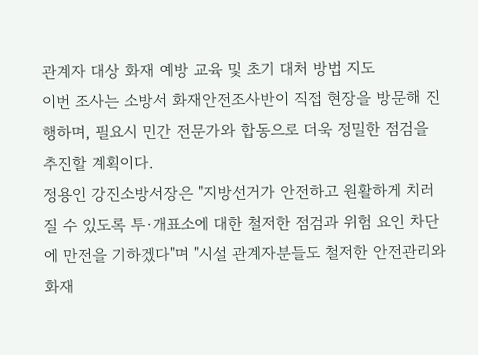관계자 대상 화재 예방 교육 및 초기 대처 방법 지도
이번 조사는 소방서 화재안전조사반이 직접 현장을 방문해 진행하며, 필요시 민간 전문가와 합동으로 더욱 정밀한 점검을 추진할 계획이다.
정용인 강진소방서장은 "지방선거가 안전하고 원활하게 치러질 수 있도록 투·개표소에 대한 철저한 점검과 위험 요인 차단에 만전을 기하겠다"며 "시설 관계자분들도 철저한 안전관리와 화재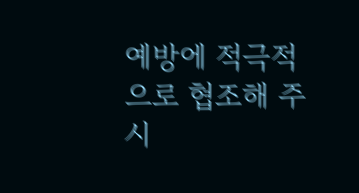예방에 적극적으로 협조해 주시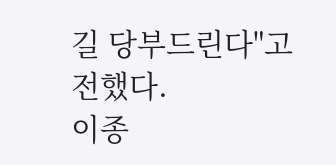길 당부드린다"고 전했다.
이종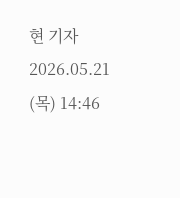현 기자
2026.05.21 (목) 14:46